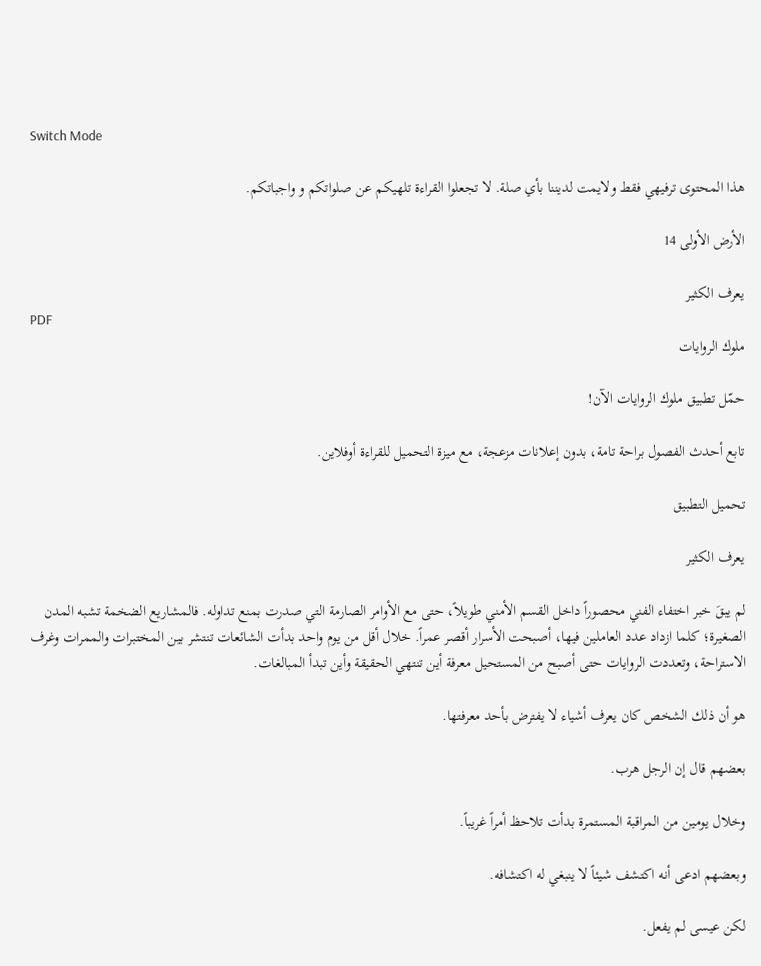Switch Mode

هذا المحتوى ترفيهي فقط ولايمت لديننا بأي صلة. لا تجعلوا القراءة تلهيكم عن صلواتكم و واجباتكم.

الأرض الأولى 14

يعرف الكثير
PDF
ملوك الروايات

حمّل تطبيق ملوك الروايات الآن!

تابع أحدث الفصول براحة تامة، بدون إعلانات مزعجة، مع ميزة التحميل للقراءة أوفلاين.

تحميل التطبيق

يعرف الكثير

لم يبقَ خبر اختفاء الفني محصوراً داخل القسم الأمني طويلاً، حتى مع الأوامر الصارمة التي صدرت بمنع تداوله. فالمشاريع الضخمة تشبه المدن الصغيرة؛ كلما ازداد عدد العاملين فيها، أصبحت الأسرار أقصر عمراً. خلال أقل من يوم واحد بدأت الشائعات تنتشر بين المختبرات والممرات وغرف الاستراحة، وتعددت الروايات حتى أصبح من المستحيل معرفة أين تنتهي الحقيقة وأين تبدأ المبالغات.

هو أن ذلك الشخص كان يعرف أشياء لا يفترض بأحد معرفتها.

بعضهم قال إن الرجل هرب.

وخلال يومين من المراقبة المستمرة بدأت تلاحظ أمراً غريباً.

وبعضهم ادعى أنه اكتشف شيئاً لا ينبغي له اكتشافه.

لكن عيسى لم يفعل.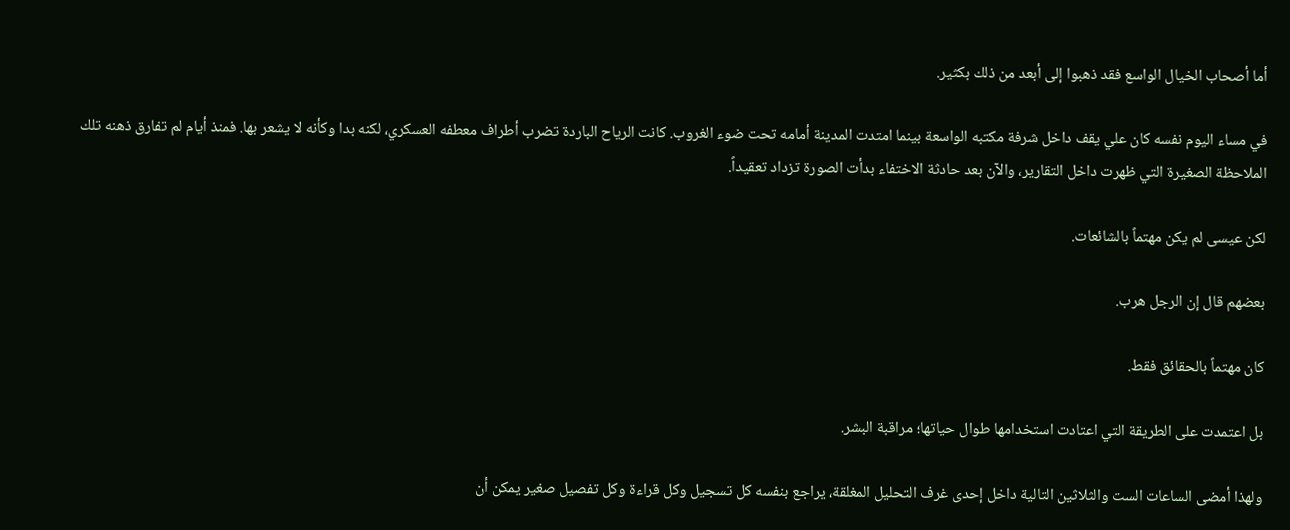أما أصحاب الخيال الواسع فقد ذهبوا إلى أبعد من ذلك بكثير.

في مساء اليوم نفسه كان علي يقف داخل شرفة مكتبه الواسعة بينما امتدت المدينة أمامه تحت ضوء الغروب. كانت الرياح الباردة تضرب أطراف معطفه العسكري، لكنه بدا وكأنه لا يشعر بها. فمنذ أيام لم تفارق ذهنه تلك الملاحظة الصغيرة التي ظهرت داخل التقارير، والآن بعد حادثة الاختفاء بدأت الصورة تزداد تعقيداً.

لكن عيسى لم يكن مهتماً بالشائعات.

بعضهم قال إن الرجل هرب.

كان مهتماً بالحقائق فقط.

بل اعتمدت على الطريقة التي اعتادت استخدامها طوال حياتها؛ مراقبة البشر.

ولهذا أمضى الساعات الست والثلاثين التالية داخل إحدى غرف التحليل المغلقة، يراجع بنفسه كل تسجيل وكل قراءة وكل تفصيل صغير يمكن أن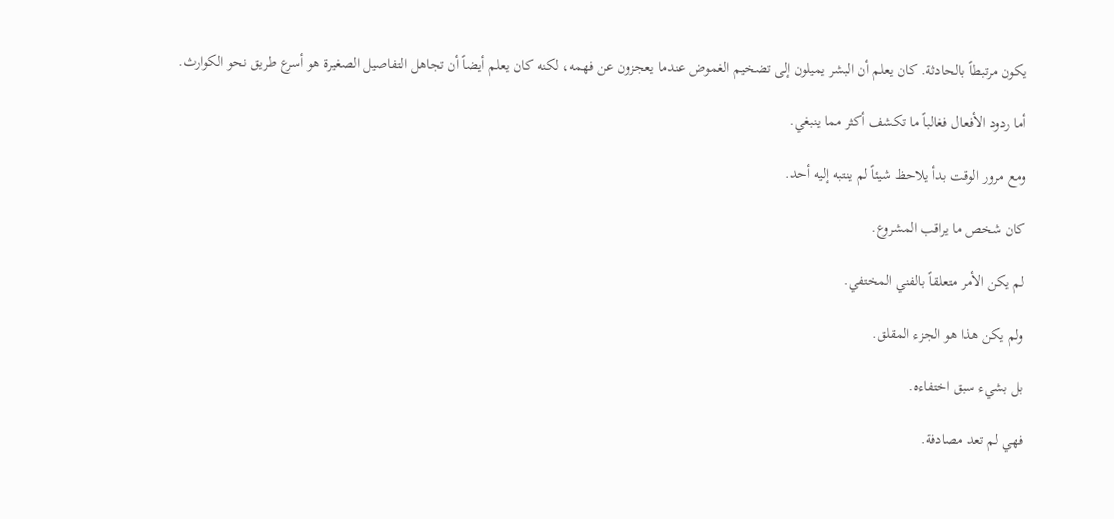يكون مرتبطاً بالحادثة. كان يعلم أن البشر يميلون إلى تضخيم الغموض عندما يعجزون عن فهمه، لكنه كان يعلم أيضاً أن تجاهل التفاصيل الصغيرة هو أسرع طريق نحو الكوارث.

أما ردود الأفعال فغالباً ما تكشف أكثر مما ينبغي.

ومع مرور الوقت بدأ يلاحظ شيئاً لم ينتبه إليه أحد.

كان شخص ما يراقب المشروع.

لم يكن الأمر متعلقاً بالفني المختفي.

ولم يكن هذا هو الجزء المقلق.

بل بشيء سبق اختفاءه.

فهي لم تعد مصادفة.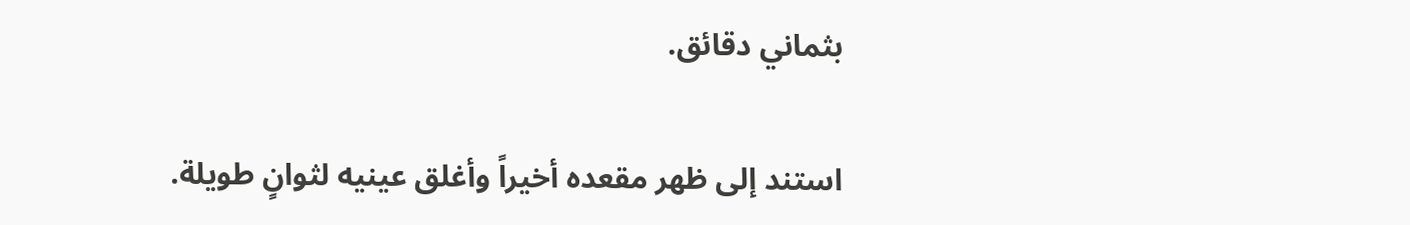بثماني دقائق.

استند إلى ظهر مقعده أخيراً وأغلق عينيه لثوانٍ طويلة.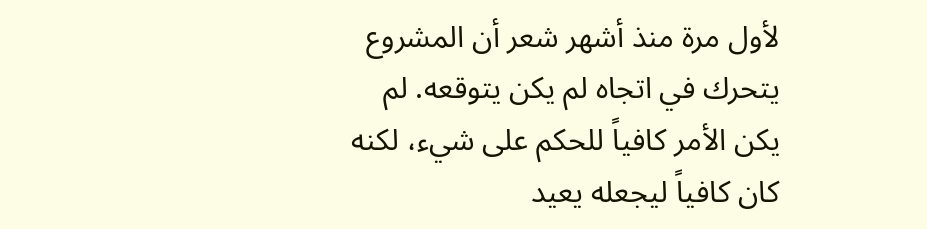لأول مرة منذ أشهر شعر أن المشروع يتحرك في اتجاه لم يكن يتوقعه. لم يكن الأمر كافياً للحكم على شيء، لكنه كان كافياً ليجعله يعيد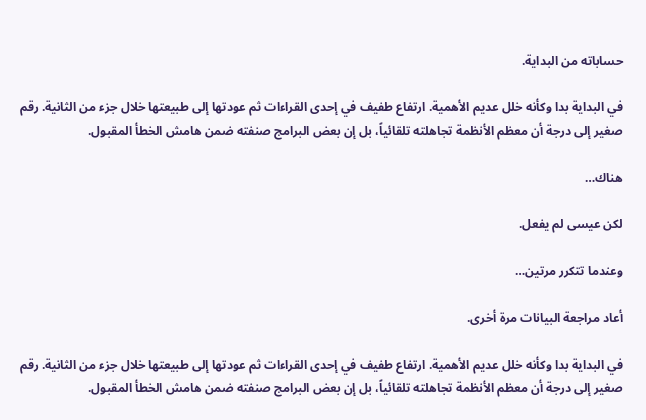حساباته من البداية.

في البداية بدا وكأنه خلل عديم الأهمية. ارتفاع طفيف في إحدى القراءات ثم عودتها إلى طبيعتها خلال جزء من الثانية. رقم صغير إلى درجة أن معظم الأنظمة تجاهلته تلقائياً، بل إن بعض البرامج صنفته ضمن هامش الخطأ المقبول.

هناك…

لكن عيسى لم يفعل.

وعندما تتكرر مرتين…

أعاد مراجعة البيانات مرة أخرى.

في البداية بدا وكأنه خلل عديم الأهمية. ارتفاع طفيف في إحدى القراءات ثم عودتها إلى طبيعتها خلال جزء من الثانية. رقم صغير إلى درجة أن معظم الأنظمة تجاهلته تلقائياً، بل إن بعض البرامج صنفته ضمن هامش الخطأ المقبول.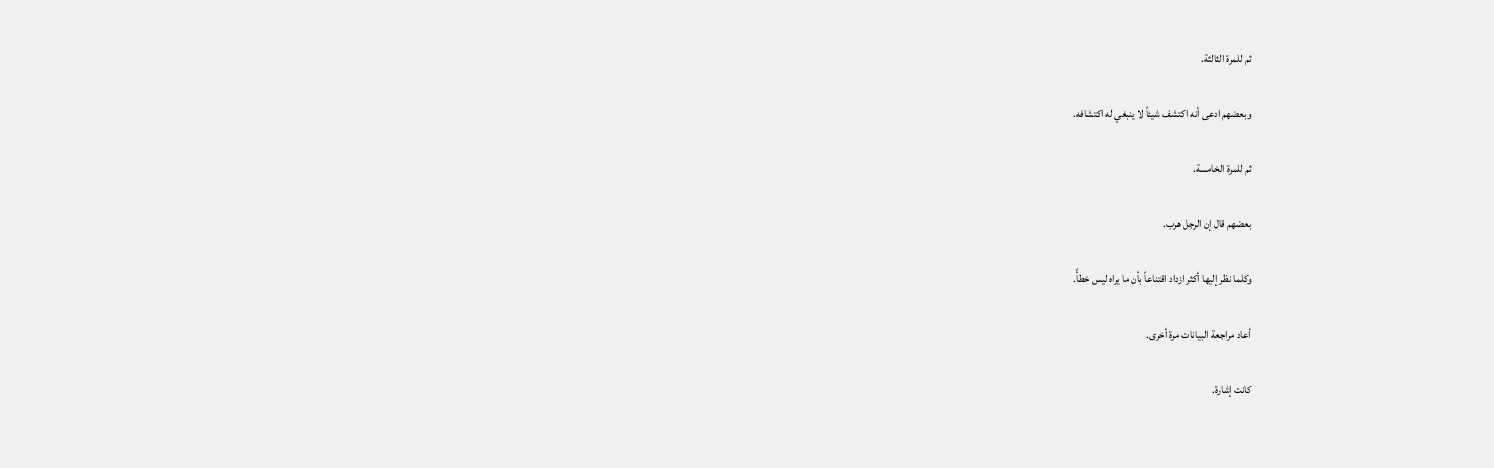ثم للمرة الثالثة.

وبعضهم ادعى أنه اكتشف شيئاً لا ينبغي له اكتشافه.

ثم للمرة الخامسة.

بعضهم قال إن الرجل هرب.

وكلما نظر إليها أكثر ازداد اقتناعاً بأن ما يراه ليس خطأً.

أعاد مراجعة البيانات مرة أخرى.

كانت إشارة.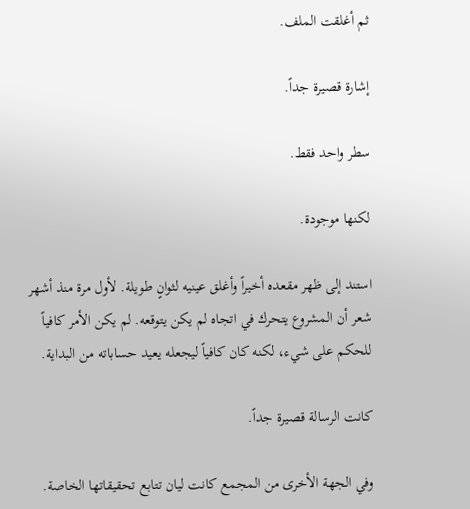ثم أغلقت الملف.

إشارة قصيرة جداً.

سطر واحد فقط.

لكنها موجودة.

استند إلى ظهر مقعده أخيراً وأغلق عينيه لثوانٍ طويلة. لأول مرة منذ أشهر شعر أن المشروع يتحرك في اتجاه لم يكن يتوقعه. لم يكن الأمر كافياً للحكم على شيء، لكنه كان كافياً ليجعله يعيد حساباته من البداية.

كانت الرسالة قصيرة جداً.

وفي الجهة الأخرى من المجمع كانت ليان تتابع تحقيقاتها الخاصة.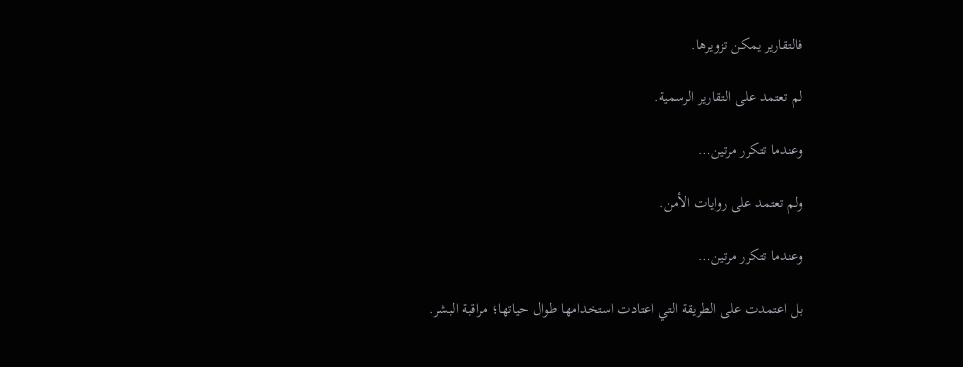فالتقارير يمكن تزويرها.

لم تعتمد على التقارير الرسمية.

وعندما تتكرر مرتين…

ولم تعتمد على روايات الأمن.

وعندما تتكرر مرتين…

بل اعتمدت على الطريقة التي اعتادت استخدامها طوال حياتها؛ مراقبة البشر.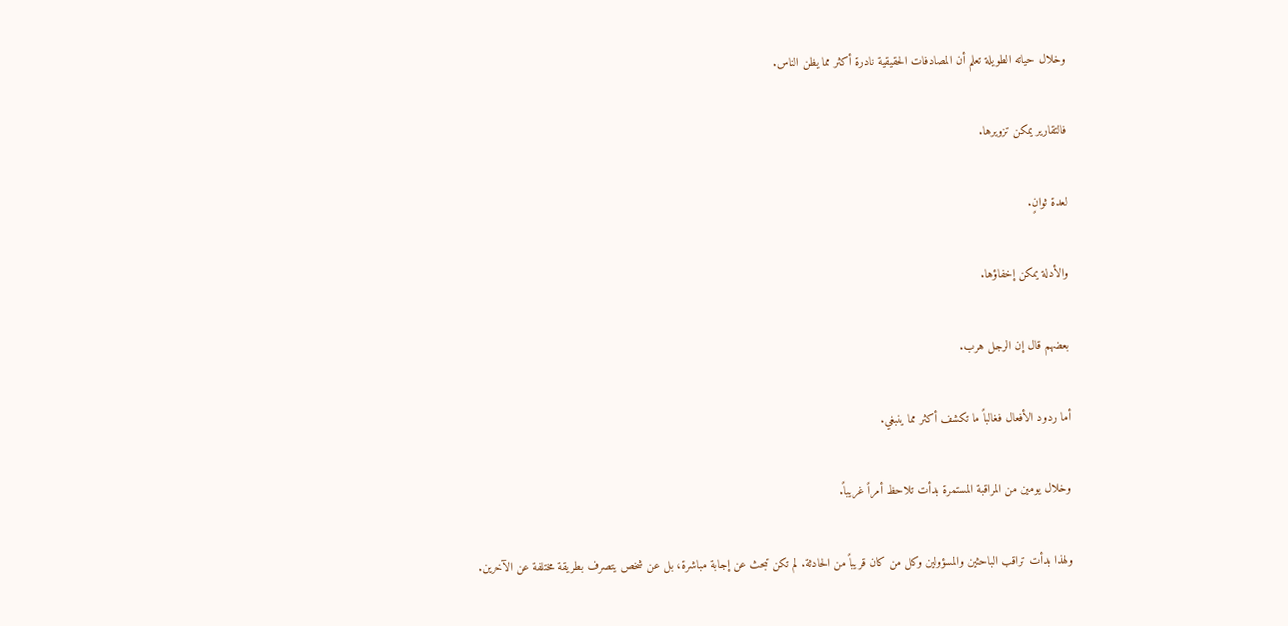وخلال حياته الطويلة تعلم أن المصادفات الحقيقية نادرة أكثر مما يظن الناس.

فالتقارير يمكن تزويرها.

لعدة ثوانٍ.

والأدلة يمكن إخفاؤها.

بعضهم قال إن الرجل هرب.

أما ردود الأفعال فغالباً ما تكشف أكثر مما ينبغي.

وخلال يومين من المراقبة المستمرة بدأت تلاحظ أمراً غريباً.

ولهذا بدأت تراقب الباحثين والمسؤولين وكل من كان قريباً من الحادثة. لم تكن تبحث عن إجابة مباشرة، بل عن شخص يتصرف بطريقة مختلفة عن الآخرين.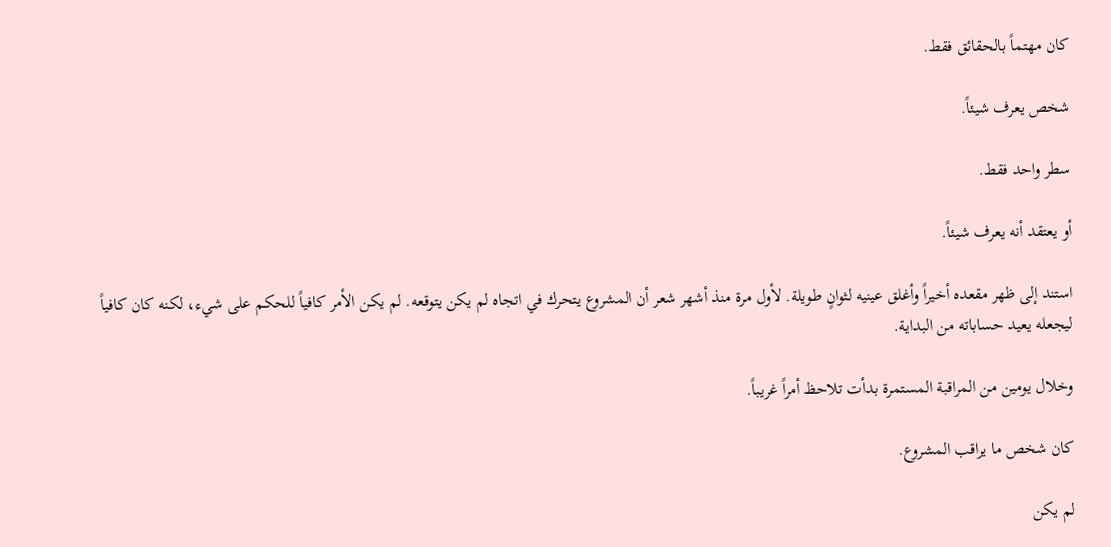كان مهتماً بالحقائق فقط.

شخص يعرف شيئاً.

سطر واحد فقط.

أو يعتقد أنه يعرف شيئاً.

استند إلى ظهر مقعده أخيراً وأغلق عينيه لثوانٍ طويلة. لأول مرة منذ أشهر شعر أن المشروع يتحرك في اتجاه لم يكن يتوقعه. لم يكن الأمر كافياً للحكم على شيء، لكنه كان كافياً ليجعله يعيد حساباته من البداية.

وخلال يومين من المراقبة المستمرة بدأت تلاحظ أمراً غريباً.

كان شخص ما يراقب المشروع.

لم يكن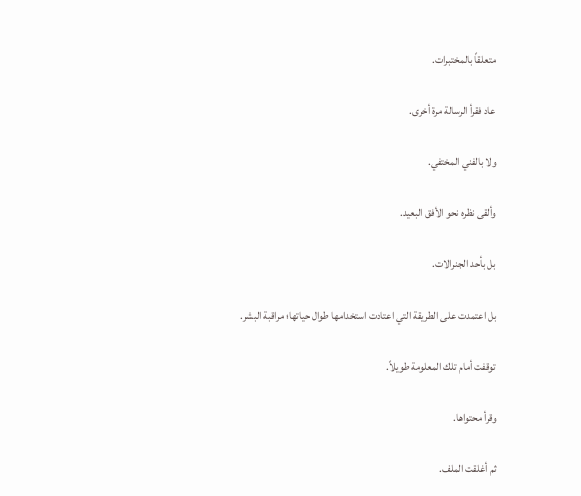متعلقاً بالمختبرات.

عاد فقرأ الرسالة مرة أخرى.

ولا بالفني المختفي.

وألقى نظره نحو الأفق البعيد.

بل بأحد الجنرالات.

بل اعتمدت على الطريقة التي اعتادت استخدامها طوال حياتها؛ مراقبة البشر.

توقفت أمام تلك المعلومة طويلاً.

وقرأ محتواها.

ثم أغلقت الملف.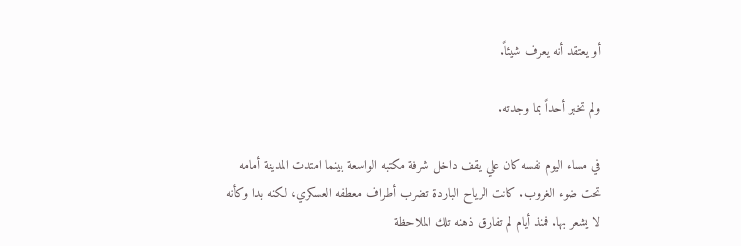أو يعتقد أنه يعرف شيئاً.

ولم تخبر أحداً بما وجدته.

في مساء اليوم نفسه كان علي يقف داخل شرفة مكتبه الواسعة بينما امتدت المدينة أمامه تحت ضوء الغروب. كانت الرياح الباردة تضرب أطراف معطفه العسكري، لكنه بدا وكأنه لا يشعر بها. فمنذ أيام لم تفارق ذهنه تلك الملاحظة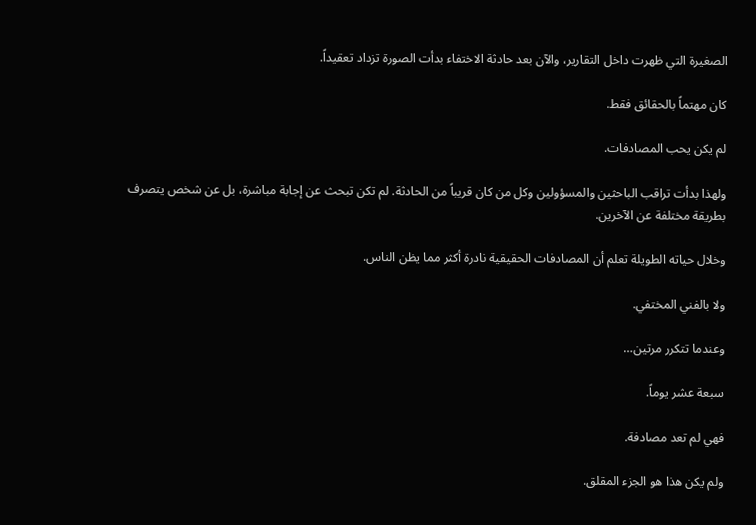الصغيرة التي ظهرت داخل التقارير، والآن بعد حادثة الاختفاء بدأت الصورة تزداد تعقيداً.

كان مهتماً بالحقائق فقط.

لم يكن يحب المصادفات.

ولهذا بدأت تراقب الباحثين والمسؤولين وكل من كان قريباً من الحادثة. لم تكن تبحث عن إجابة مباشرة، بل عن شخص يتصرف بطريقة مختلفة عن الآخرين.

وخلال حياته الطويلة تعلم أن المصادفات الحقيقية نادرة أكثر مما يظن الناس.

ولا بالفني المختفي.

وعندما تتكرر مرتين…

سبعة عشر يوماً.

فهي لم تعد مصادفة.

ولم يكن هذا هو الجزء المقلق.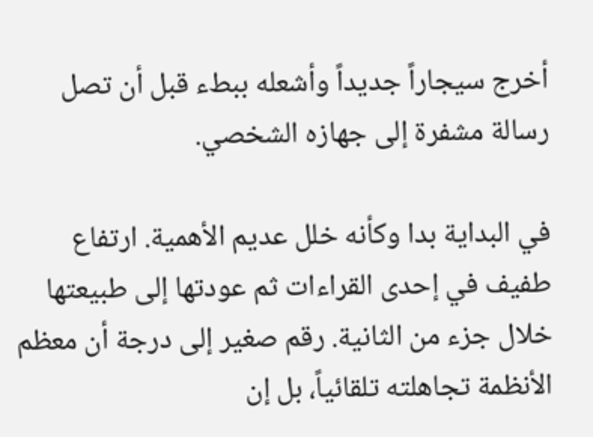أخرج سيجاراً جديداً وأشعله ببطء قبل أن تصل رسالة مشفرة إلى جهازه الشخصي.

في البداية بدا وكأنه خلل عديم الأهمية. ارتفاع طفيف في إحدى القراءات ثم عودتها إلى طبيعتها خلال جزء من الثانية. رقم صغير إلى درجة أن معظم الأنظمة تجاهلته تلقائياً، بل إن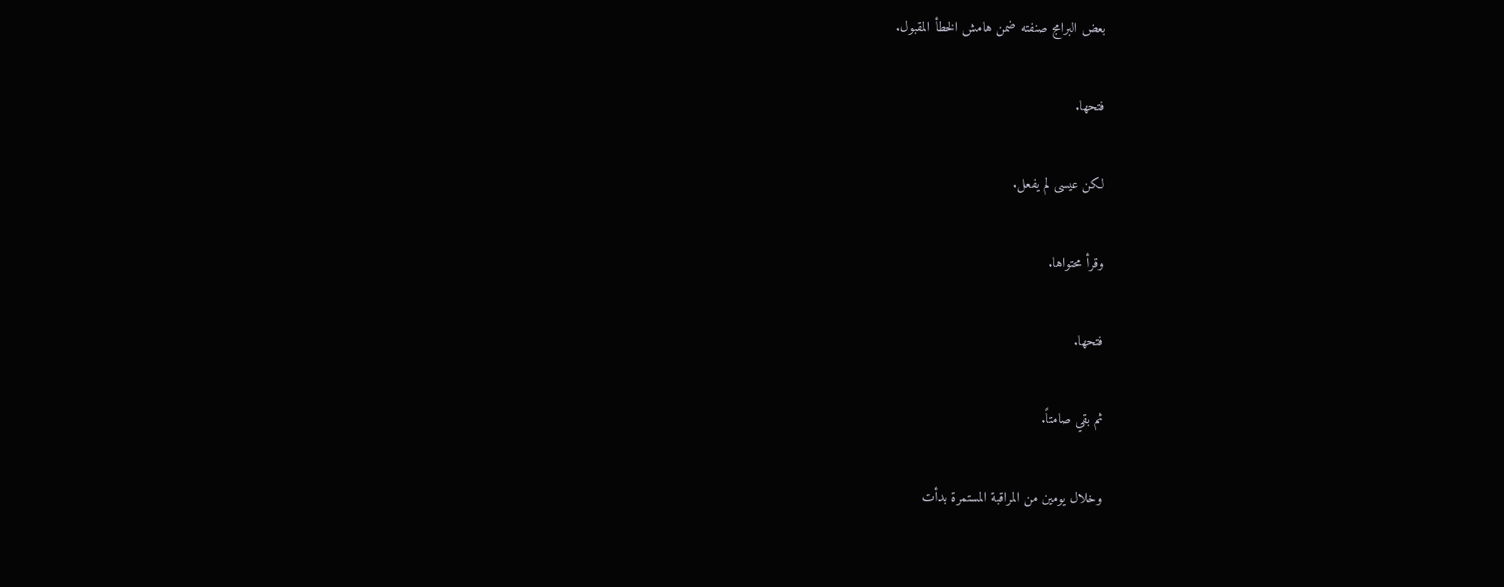بعض البرامج صنفته ضمن هامش الخطأ المقبول.

فتحها.

لكن عيسى لم يفعل.

وقرأ محتواها.

فتحها.

ثم بقي صامتاً.

وخلال يومين من المراقبة المستمرة بدأت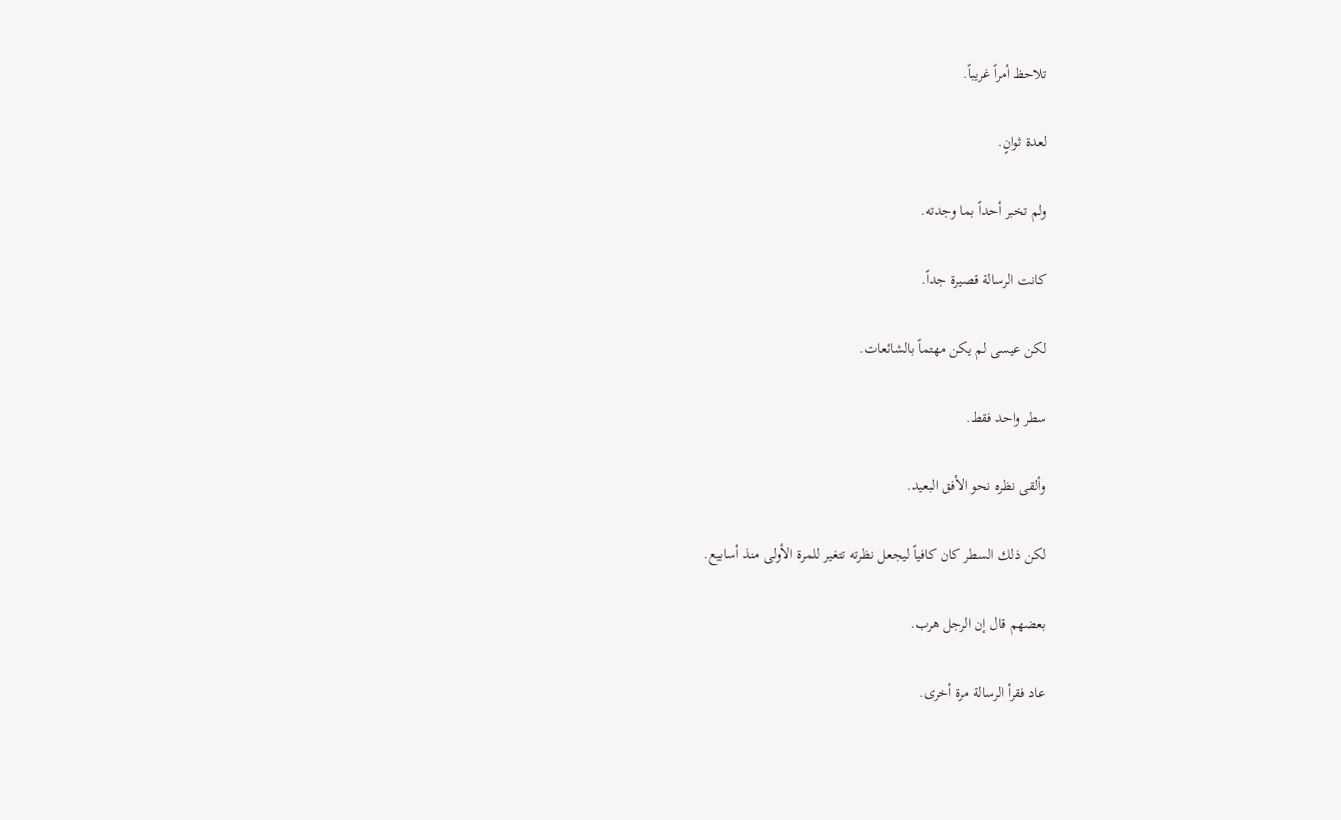تلاحظ أمراً غريباً.

لعدة ثوانٍ.

ولم تخبر أحداً بما وجدته.

كانت الرسالة قصيرة جداً.

لكن عيسى لم يكن مهتماً بالشائعات.

سطر واحد فقط.

وألقى نظره نحو الأفق البعيد.

لكن ذلك السطر كان كافياً ليجعل نظرته تتغير للمرة الأولى منذ أسابيع.

بعضهم قال إن الرجل هرب.

عاد فقرأ الرسالة مرة أخرى.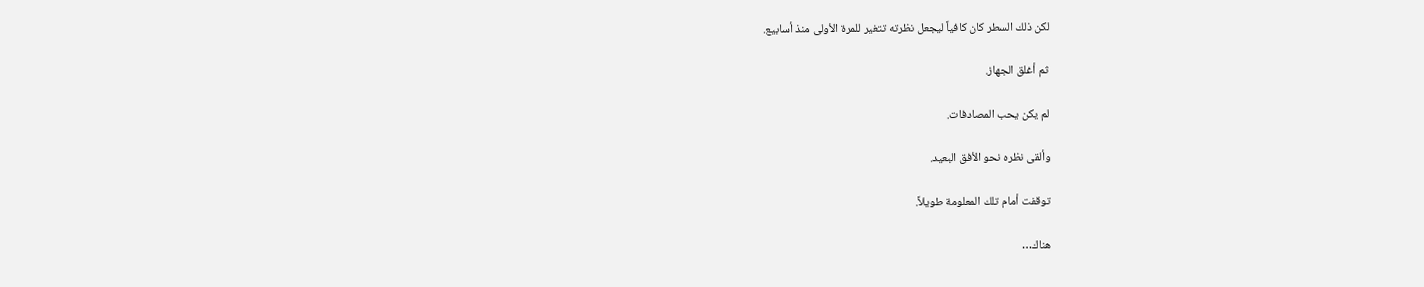لكن ذلك السطر كان كافياً ليجعل نظرته تتغير للمرة الأولى منذ أسابيع.

ثم أغلق الجهاز.

لم يكن يحب المصادفات.

وألقى نظره نحو الأفق البعيد.

توقفت أمام تلك المعلومة طويلاً.

هناك…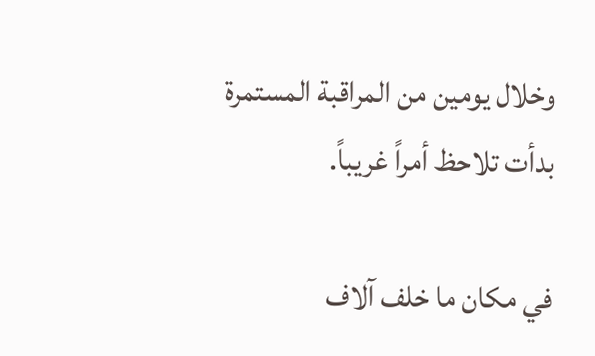وخلال يومين من المراقبة المستمرة بدأت تلاحظ أمراً غريباً.

في مكان ما خلف آلاف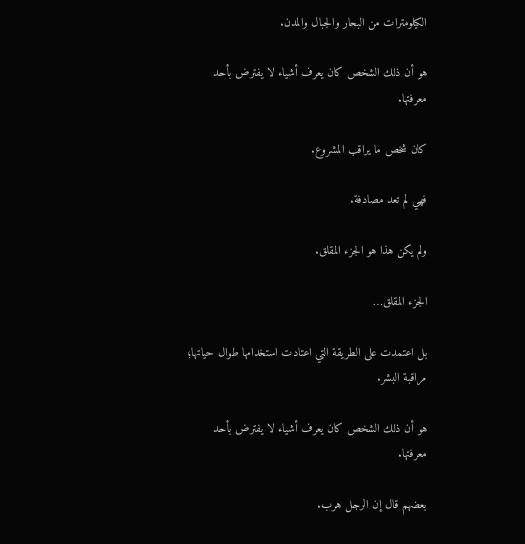الكيلومترات من البحار والجبال والمدن.

هو أن ذلك الشخص كان يعرف أشياء لا يفترض بأحد معرفتها.

كان شخص ما يراقب المشروع.

فهي لم تعد مصادفة.

ولم يكن هذا هو الجزء المقلق.

الجزء المقلق…

بل اعتمدت على الطريقة التي اعتادت استخدامها طوال حياتها؛ مراقبة البشر.

هو أن ذلك الشخص كان يعرف أشياء لا يفترض بأحد معرفتها.

بعضهم قال إن الرجل هرب.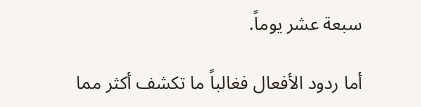سبعة عشر يوماً.

أما ردود الأفعال فغالباً ما تكشف أكثر مما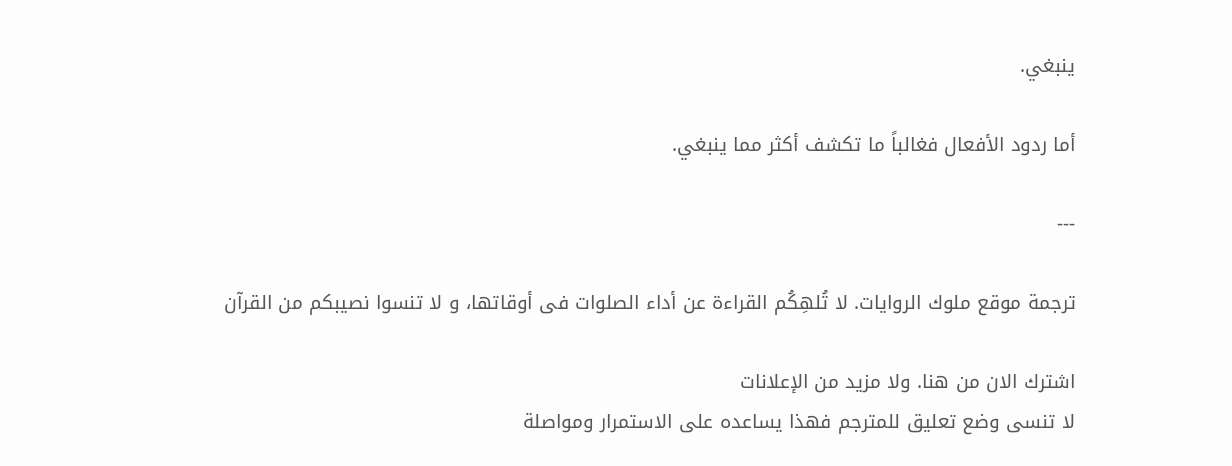ينبغي.

أما ردود الأفعال فغالباً ما تكشف أكثر مما ينبغي.

---

ترجمة موقع ملوك الروايات. لا تُلهِكُم القراءة عن أداء الصلوات فى أوقاتها، و لا تنسوا نصيبكم من القرآن

اشترك الان من هنا. ولا مزيد من الإعلانات
لا تنسى وضع تعليق للمترجم فهذا يساعده على الاستمرار ومواصلة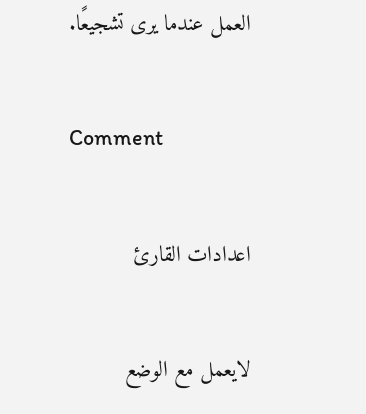العمل عندما يرى تشجيعًا.

Comment

اعدادات القارئ

لايعمل مع الوضع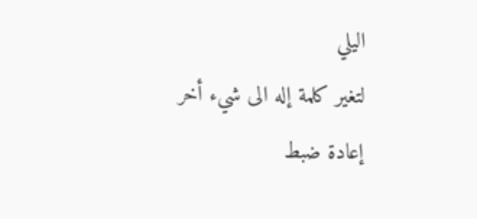اليلي
لتغير كلمة إله الى شيء أخر
إعادة ضبط